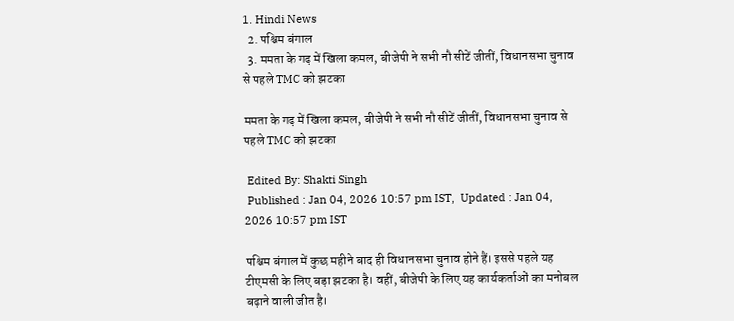1. Hindi News
  2. पश्चिम बंगाल
  3. ममता के गढ़ में खिला कमल, बीजेपी ने सभी नौ सीटें जीतीं, विधानसभा चुनाव से पहले TMC को झटका

ममता के गढ़ में खिला कमल, बीजेपी ने सभी नौ सीटें जीतीं, विधानसभा चुनाव से पहले TMC को झटका

 Edited By: Shakti Singh
 Published : Jan 04, 2026 10:57 pm IST,  Updated : Jan 04, 2026 10:57 pm IST

पश्चिम बंगाल में कुछ महीने बाद ही विधानसभा चुनाव होने हैं। इससे पहले यह टीएमसी के लिए बड़ा झटका है। वहीं, बीजेपी के लिए यह कार्यकर्ताओं का मनोबल बढ़ाने वाली जीत है।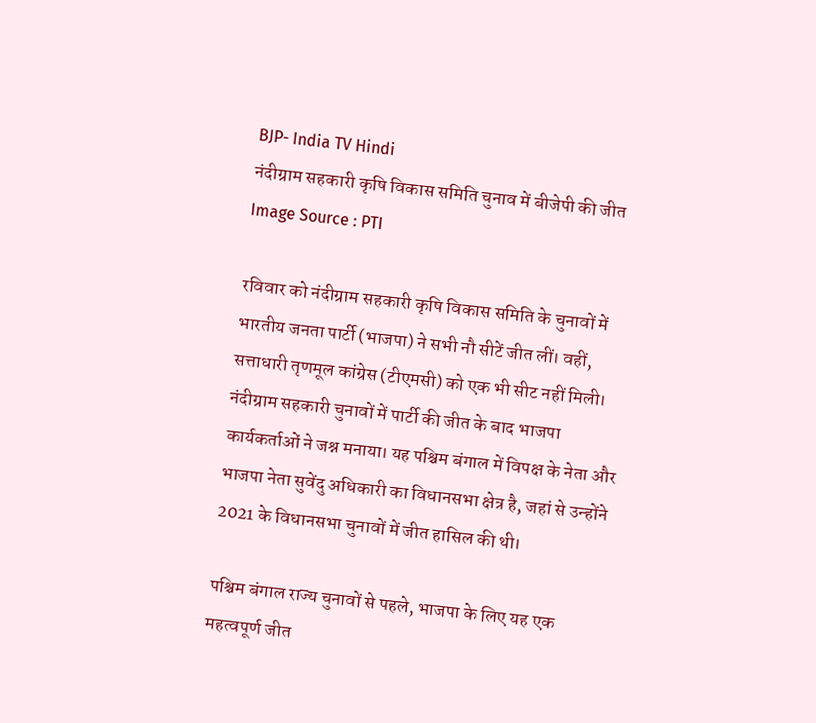BJP- India TV Hindi
नंदीग्राम सहकारी कृषि विकास समिति चुनाव में बीजेपी की जीत Image Source : PTI

रविवार को नंदीग्राम सहकारी कृषि विकास समिति के चुनावों में भारतीय जनता पार्टी (भाजपा) ने सभी नौ सीटें जीत लीं। वहीं, सत्ताधारी तृणमूल कांग्रेस (टीएमसी) को एक भी सीट नहीं मिली। नंदीग्राम सहकारी चुनावों में पार्टी की जीत के बाद भाजपा कार्यकर्ताओं ने जश्न मनाया। यह पश्चिम बंगाल में विपक्ष के नेता और भाजपा नेता सुवेंदु अधिकारी का विधानसभा क्षेत्र है, जहां से उन्होंने 2021 के विधानसभा चुनावों में जीत हासिल की थी।

पश्चिम बंगाल राज्य चुनावों से पहले, भाजपा के लिए यह एक महत्वपूर्ण जीत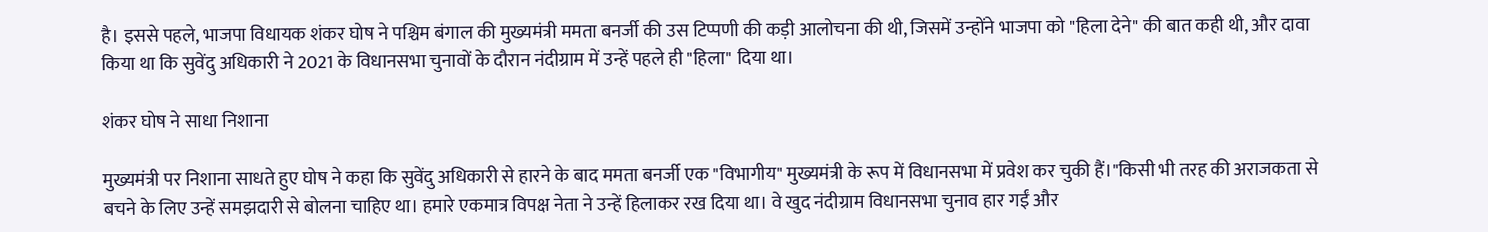है। इससे पहले, भाजपा विधायक शंकर घोष ने पश्चिम बंगाल की मुख्यमंत्री ममता बनर्जी की उस टिप्पणी की कड़ी आलोचना की थी, जिसमें उन्होंने भाजपा को "हिला देने" की बात कही थी, और दावा किया था कि सुवेंदु अधिकारी ने 2021 के विधानसभा चुनावों के दौरान नंदीग्राम में उन्हें पहले ही "हिला" दिया था।

शंकर घोष ने साधा निशाना

मुख्यमंत्री पर निशाना साधते हुए घोष ने कहा कि सुवेंदु अधिकारी से हारने के बाद ममता बनर्जी एक "विभागीय" मुख्यमंत्री के रूप में विधानसभा में प्रवेश कर चुकी हैं।"किसी भी तरह की अराजकता से बचने के लिए उन्हें समझदारी से बोलना चाहिए था। हमारे एकमात्र विपक्ष नेता ने उन्हें हिलाकर रख दिया था। वे खुद नंदीग्राम विधानसभा चुनाव हार गईं और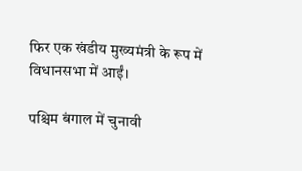फिर एक खंडीय मुख्यमंत्री के रूप में विधानसभा में आईं।

पश्चिम बंगाल में चुनावी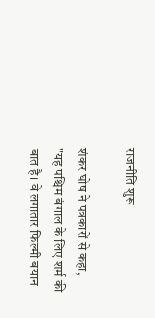राजनीति शुरू

शंकर घोष ने पत्रकारों से कहा, "यह पश्चिम बंगाल के लिए शर्म की बात है। वे लगातार फिल्मी बयान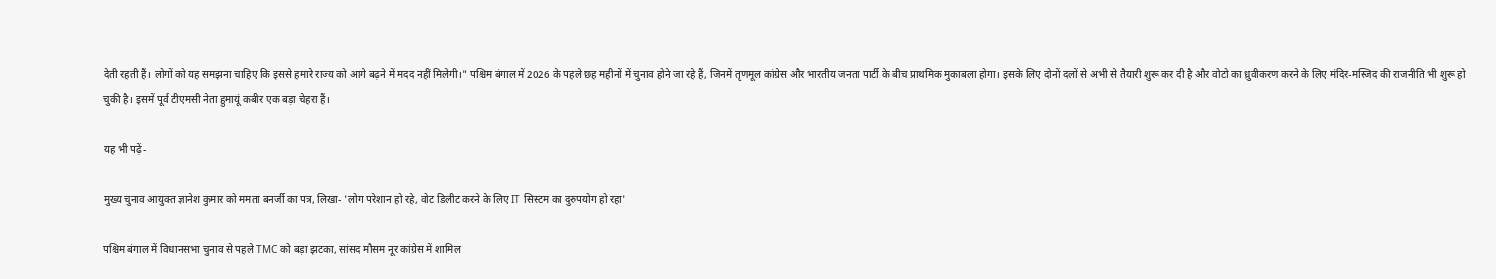देती रहती हैं। लोगों को यह समझना चाहिए कि इससे हमारे राज्य को आगे बढ़ने में मदद नहीं मिलेगी।" पश्चिम बंगाल में 2026 के पहले छह महीनों में चुनाव होने जा रहे हैं, जिनमें तृणमूल कांग्रेस और भारतीय जनता पार्टी के बीच प्राथमिक मुकाबला होगा। इसके लिए दोनों दलों से अभी से तैयारी शुरू कर दी है और वोटो का ध्रुवीकरण करने के लिए मंदिर-मस्जिद की राजनीति भी शुरू हो चुकी है। इसमें पूर्व टीएमसी नेता हुमायूं कबीर एक बड़ा चेहरा हैं।

यह भी पढ़ें-

मुख्य चुनाव आयुक्त ज्ञानेश कुमार को ममता बनर्जी का पत्र, लिखा- 'लोग परेशान हो रहे, वोट डिलीट करने के लिए IT सिस्टम का दुरुपयोग हो रहा'

पश्चिम बंगाल में विधानसभा चुनाव से पहले TMC को बड़ा झटका, सांसद मौसम नूर कांग्रेस में शामिल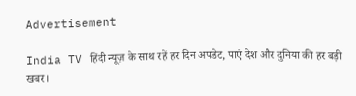Advertisement

India TV हिंदी न्यूज़ के साथ रहें हर दिन अपडेट, पाएं देश और दुनिया की हर बड़ी खबर।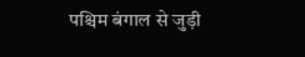पश्चिम बंगाल से जुड़ी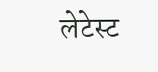लेटेस्ट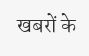खबरों के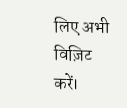लिए अभी विज़िट करें।